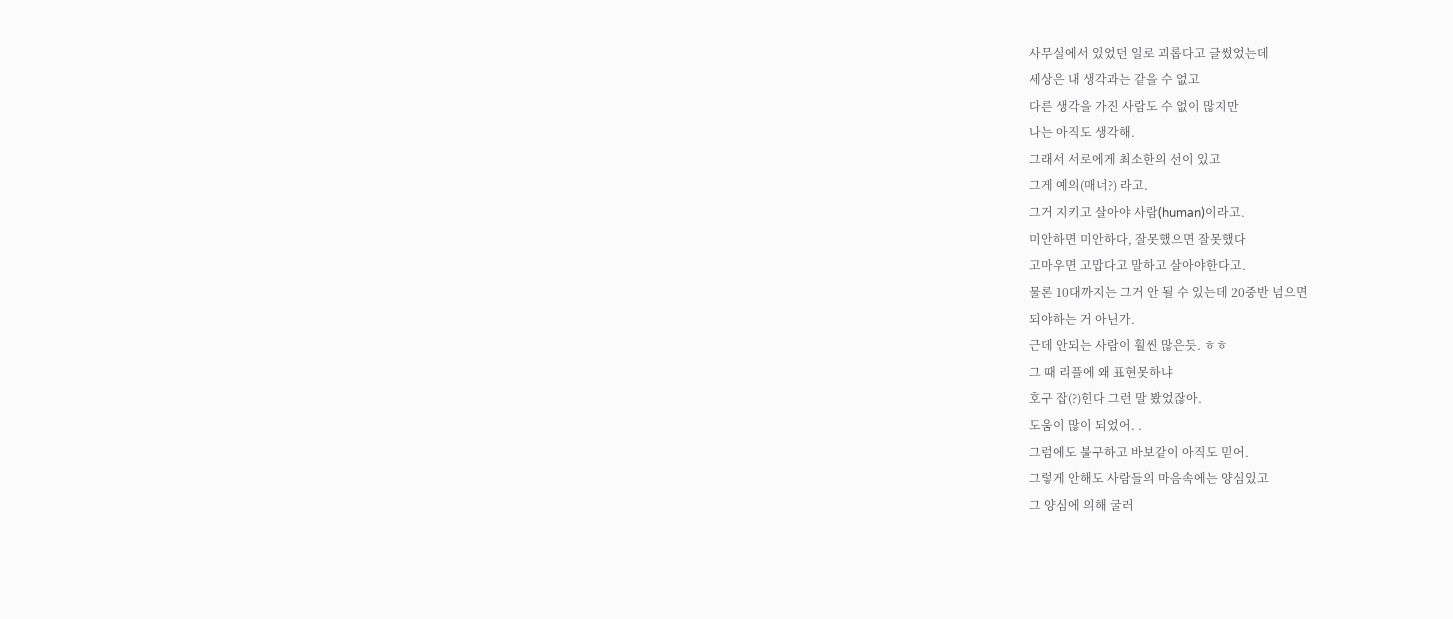사무실에서 있었던 일로 괴롭다고 글썼었는데
세상은 내 생각과는 같을 수 없고
다른 생각을 가진 사람도 수 없이 많지만
나는 아직도 생각해.
그래서 서로에게 최소한의 선이 있고
그게 예의(매너?) 라고.
그거 지키고 살아야 사람(human)이라고.
미안하면 미안하다, 잘못했으면 잘못했다
고마우면 고맙다고 말하고 살아야한다고.
물론 10대까지는 그거 안 될 수 있는데 20중반 넘으면
되야하는 거 아닌가.
근데 안되는 사람이 훨씬 많은듯. ㅎㅎ
그 때 리플에 왜 표현못하냐
호구 잡(?)힌다 그런 말 봤었잖아.
도움이 많이 되었어. .
그럼에도 불구하고 바보같이 아직도 믿어.
그렇게 안해도 사람들의 마음속에는 양심있고
그 양심에 의해 굴러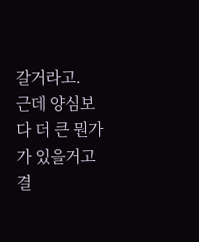갈거라고.
근데 양심보다 더 큰 뭔가가 있을거고
결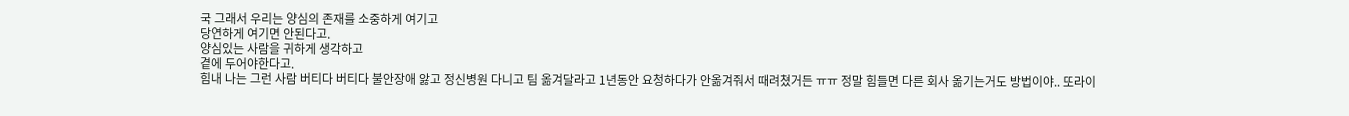국 그래서 우리는 양심의 존재를 소중하게 여기고
당연하게 여기면 안된다고.
양심있는 사람을 귀하게 생각하고
곁에 두어야한다고.
힘내 나는 그런 사람 버티다 버티다 불안장애 앓고 정신병원 다니고 팀 옮겨달라고 1년동안 요청하다가 안옮겨줘서 때려쳤거든 ㅠㅠ 정말 힘들면 다른 회사 옮기는거도 방법이야.. 또라이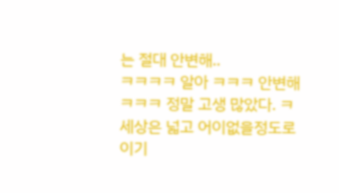는 절대 안변해..
ㅋㅋㅋㅋ 알아 ㅋㅋㅋ 안변해 ㅋㅋㅋ 정말 고생 많았다. ㅋ 세상은 넓고 어이없을정도로 이기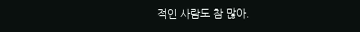적인 사람도 참 많아.